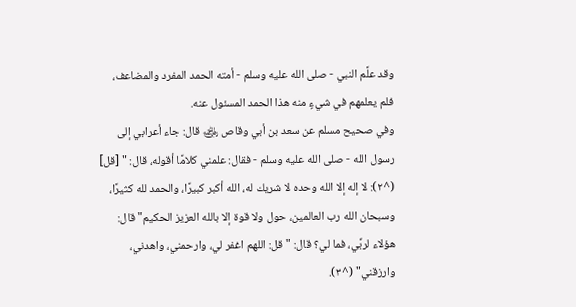وقد علَّم النبي - صلى الله عليه وسلم - أمته الحمد المفرد والمضاعف، فلم يعلمهم في شيءٍ منه هذا الحمد المسئول عنه.
وفي صحيح مسلم عن سعد بن أبي وقاص ﵁ قال: جاء أعرابي إلى رسول الله - صلى الله عليه وسلم - فقال: علمني كلامًا أقوله، قال: " [قل] (^٢): لا إله إلا الله وحده لا شريك له، الله أكبر كبيرًا، والحمد لله كثيرًا، وسبحان الله رب العالمين، حول ولا قوة إلا بالله العزيز الحكيم" قال: هؤلاء لربِّي، فما لي؟ قال: "قل: اللهم اغفر لي، وارحمني، واهدني، وارزقني" (^٣).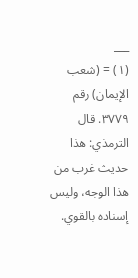___
(١) = (شعب الإيمان) رقم ٣٧٧٩. قال الترمذي: هذا حديث غرب من هذا الوجه، وليس إسناده بالقوي.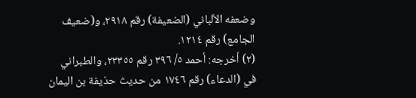وضعفه الألباني (الضعيفة) رقم ٢٩١٨، و(ضعيف الجامع) رقم ١٢١٤.
(٢) أخرجه: أحمد ٥/ ٣٩٦ رقم ٢٣٣٥٥، والطبراني في (الدعاء) رقم ١٧٤٦ من حديث حذيفة بن اليمان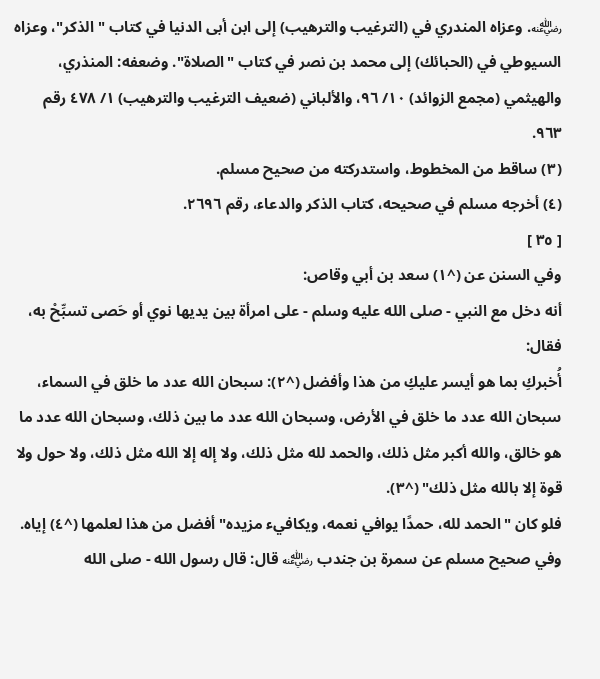﵁. وعزاه المندري في (الترغيب والترهيب) إلى ابن أبى الدنيا في كتاب "الذكر"، وعزاه السيوطي في (الحبائك) إلى محمد بن نصر في كتاب "الصلاة". وضعفه: المنذري، والهيثمي (مجمع الزوائد) ١٠/ ٩٦، والألباني (ضعيف الترغيب والترهيب) ١/ ٤٧٨ رقم ٩٦٣.
(٣) ساقط من المخطوط، واستدركته من صحيح مسلم.
(٤) أخرجه مسلم في صحيحه، كتاب الذكر والدعاء، رقم ٢٦٩٦.
[ ٣٥ ]
وفي السنن عن (^١) سعد بن أبي وقاص:
أنه دخل مع النبي - صلى الله عليه وسلم - على امرأة بين يديها نوي أو حَصى تسبِّحْ به، فقال:
أُخبركِ بما هو أيسر عليكِ من هذا وأفضل (^٢): سبحان الله عدد ما خلق في السماء، سبحان الله عدد ما خلق في الأرض، وسبحان الله عدد ما بين ذلك، وسبحان الله عدد ما هو خالق، والله أكبر مثل ذلك، والحمد لله مثل ذلك، ولا إله إلا الله مثل ذلك، ولا حول ولا قوة إلا بالله مثل ذلك" (^٣).
فلو كان "الحمد لله، حمدًا يوافي نعمه، ويكافيء مزيده" أفضل من هذا لعلمها (^٤) إياه.
وفي صحيح مسلم عن سمرة بن جندب ﵁ قال: قال رسول الله - صلى الله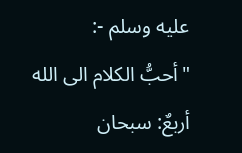عليه وسلم -:
"أحبُّ الكلام الى الله أربعٌ: سبحان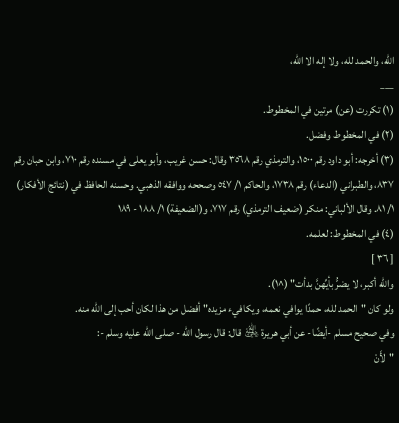الله، والحمد لله، ولا إله الا الله،
___
(١) تكررت (عن) مرتين في المخطوط.
(٢) في المخطوط وفضل.
(٣) أخرجه: أبو داود رقم ١٥٠٠، والترمذي رقم ٣٥٦٨ وقال: حسن غريب، وأبو يعلى في مسنده رقم ٧١٠، وابن حبان رقم ٨٣٧، والطبراني (الدعاء) رقم ١٧٣٨، والحاكم ١/ ٥٤٧ وصححه ووافقه الذهبي. وحسنه الحافظ في (نتائج الأفكار) ١/ ٨١. وقال الألباني: منكر (ضعيف الترمذي) رقم ٧١٧، و(الضعيفة) ١/ ١٨٨ - ١٨٩
(٤) في المخطوط: لعلمه.
[ ٣٦ ]
والله أكبر، لا يضرُّ بأيِّهنَّ بدأت" (^١).
ولو كان "الحمد لله، حمدًا يوافي نعمه، ويكافيء مزيده" أفضل من هذا لكان أحب إلى الله منه.
وفي صحيح مسلم -أيضًا- عن أبي هريرة ﵁ قال: قال رسول الله - صلى الله عليه وسلم -:
"لأَنْ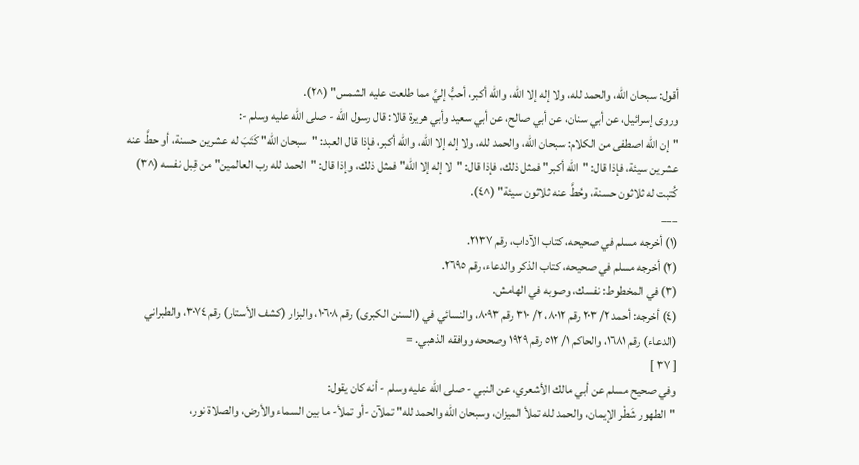أقول: سبحان الله، والحمد لله، ولا إله إلا الله، والله أكبر، أحبُّ إليَّ مما طلعت عليه الشمس" (^٢).
وروى إسرائيل، عن أبي سنان، عن أبي صالح، عن أبي سعيد وأبي هريرة قالا: قال رسول الله - صلى الله عليه وسلم -:
"إن الله اصطفى من الكلام: سبحان الله، والحمد لله، ولا إله إلا الله، والله أكبر، فإذا قال العبد: "سبحان الله" كَتَبَ له عشرين حسنة، أو حطَّ عنه عشرين سيئة، فإذا قال: "الله أكبر" فمثل ذلك، فإذا قال: "لا إله إلا الله" فمثل ذلك، وإذا قال: "الحمد لله رب العالمين" من قِبل نفسه (^٣) كُتبت له ثلاثون حسنة، وحُطَّ عنه ثلاثون سيئة" (^٤).
___
(١) أخرجه مسلم في صحيحه، كتاب الآداب، رقم ٢١٣٧.
(٢) أخرجه مسلم في صحيحه، كتاب الذكر والدعاء، رقم ٢٦٩٥.
(٣) في المخطوط: نفسك، وصوبه في الهامش.
(٤) أخرجه: أحمد ٢/ ٢٠٣ رقم ٨٠١٢، ٢/ ٣١٠ رقم ٨٠٩٣، والنسائي في (السنن الكبرى) رقم ١٠٦٠٨، والبزار (كشف الأستار) رقم ٣٠٧٤، والطبراني (الدعاء) رقم ١٦٨١، والحاكم ١/ ٥١٢ رقم ١٩٢٩ وصححه ووافقه الذهبي. =
[ ٣٧ ]
وفي صحيح مسلم عن أبي مالك الأشعري، عن النبي - صلى الله عليه وسلم - أنه كان يقول:
"الطهور شَطْر الإيمان، والحمد لله تملأ الميزان، وسبحان الله والحمد لله" تملآن -أو تملأ- ما بين السماء والأرض، والصلاة نور،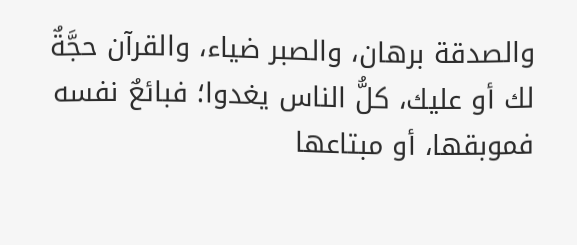والصدقة برهان، والصبر ضياء، والقرآن حجَّةٌ لك أو عليك، كلُّ الناس يغدوا؛ فبائعٌ نفسه فموبقها، أو مبتاعها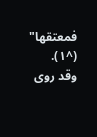فمعتقها" (^١).
وقد روى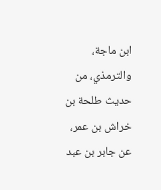ابن ماجة، والترمذي، من حديث طلحة بن خراش بن عمر، عن جابر بن عبد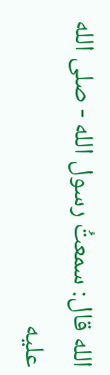الله قال: سمعتُ رسول الله - صلى الله عليه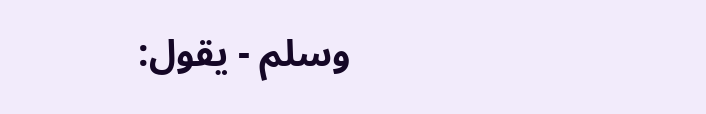وسلم - يقول: